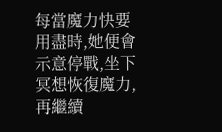每當魔力快要用盡時,她便會示意停戰,坐下冥想恢復魔力,再繼續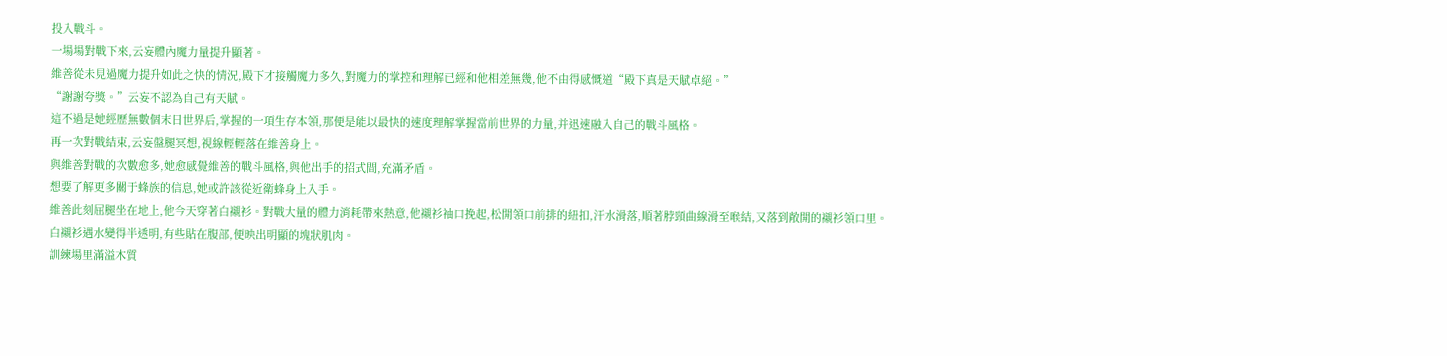投入戰斗。
一場場對戰下來,云妄體內魔力量提升顯著。
維善從未見過魔力提升如此之快的情況,殿下才接觸魔力多久,對魔力的掌控和理解已經和他相差無幾,他不由得感慨道“殿下真是天賦卓絕。”
“謝謝夸獎。”云妄不認為自己有天賦。
這不過是她經歷無數個末日世界后,掌握的一項生存本領,那便是能以最快的速度理解掌握當前世界的力量,并迅速融入自己的戰斗風格。
再一次對戰結束,云妄盤腿冥想,視線輕輕落在維善身上。
與維善對戰的次數愈多,她愈感覺維善的戰斗風格,與他出手的招式間,充滿矛盾。
想要了解更多關于蜂族的信息,她或許該從近衛蜂身上入手。
維善此刻屈腿坐在地上,他今天穿著白襯衫。對戰大量的體力消耗帶來熱意,他襯衫袖口挽起,松開領口前排的紐扣,汗水滑落,順著脖頸曲線滑至喉結,又落到敞開的襯衫領口里。
白襯衫遇水變得半透明,有些貼在腹部,便映出明顯的塊狀肌肉。
訓練場里滿溢木質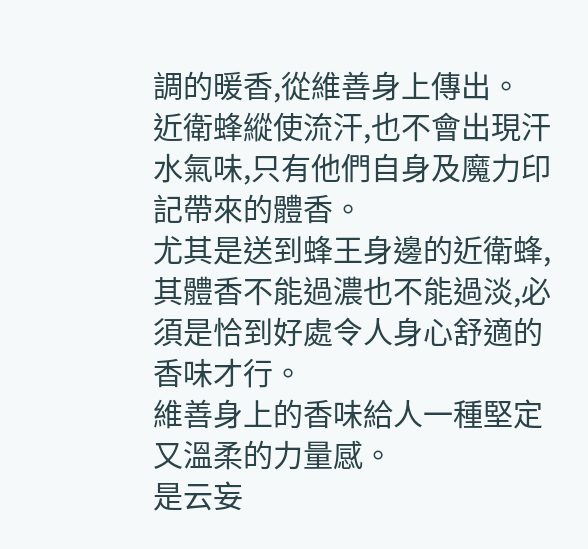調的暖香,從維善身上傳出。
近衛蜂縱使流汗,也不會出現汗水氣味,只有他們自身及魔力印記帶來的體香。
尤其是送到蜂王身邊的近衛蜂,其體香不能過濃也不能過淡,必須是恰到好處令人身心舒適的香味才行。
維善身上的香味給人一種堅定又溫柔的力量感。
是云妄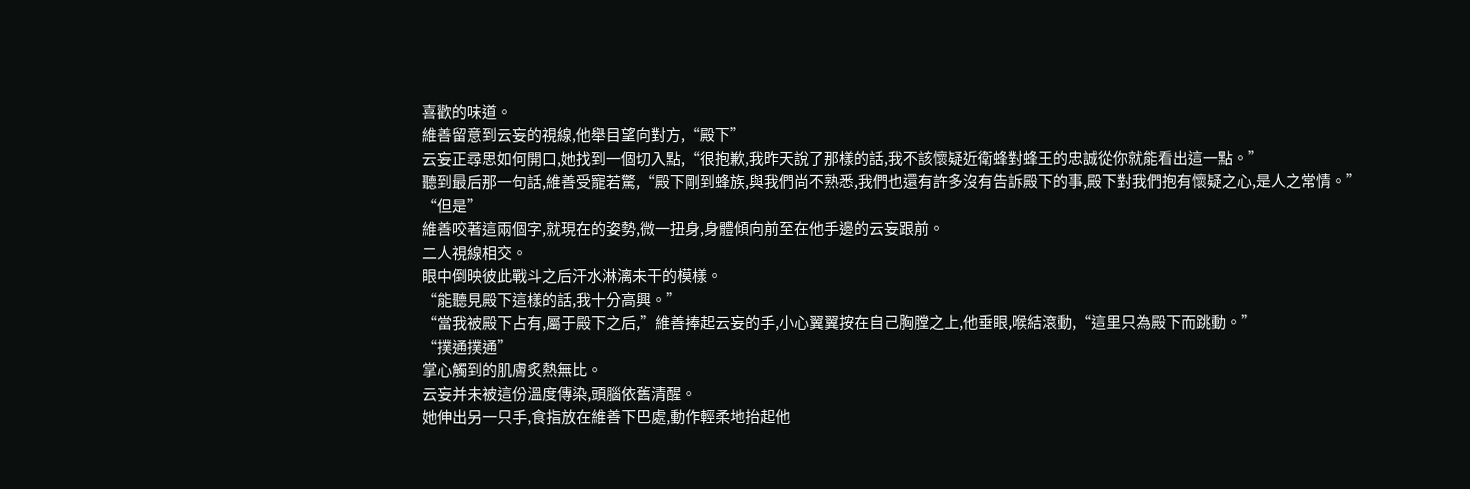喜歡的味道。
維善留意到云妄的視線,他舉目望向對方,“殿下”
云妄正尋思如何開口,她找到一個切入點,“很抱歉,我昨天說了那樣的話,我不該懷疑近衛蜂對蜂王的忠誠從你就能看出這一點。”
聽到最后那一句話,維善受寵若驚,“殿下剛到蜂族,與我們尚不熟悉,我們也還有許多沒有告訴殿下的事,殿下對我們抱有懷疑之心,是人之常情。”
“但是”
維善咬著這兩個字,就現在的姿勢,微一扭身,身體傾向前至在他手邊的云妄跟前。
二人視線相交。
眼中倒映彼此戰斗之后汗水淋漓未干的模樣。
“能聽見殿下這樣的話,我十分高興。”
“當我被殿下占有,屬于殿下之后,”維善捧起云妄的手,小心翼翼按在自己胸膛之上,他垂眼,喉結滾動,“這里只為殿下而跳動。”
“撲通撲通”
掌心觸到的肌膚炙熱無比。
云妄并未被這份溫度傳染,頭腦依舊清醒。
她伸出另一只手,食指放在維善下巴處,動作輕柔地抬起他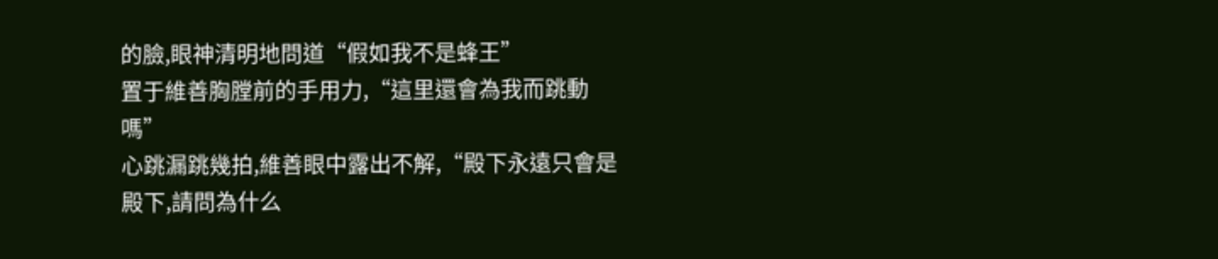的臉,眼神清明地問道“假如我不是蜂王”
置于維善胸膛前的手用力,“這里還會為我而跳動嗎”
心跳漏跳幾拍,維善眼中露出不解,“殿下永遠只會是殿下,請問為什么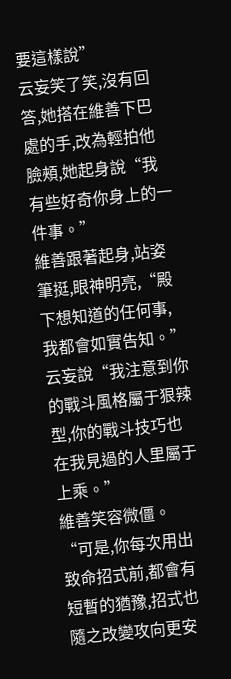要這樣說”
云妄笑了笑,沒有回答,她搭在維善下巴處的手,改為輕拍他臉頰,她起身說“我有些好奇你身上的一件事。”
維善跟著起身,站姿筆挺,眼神明亮,“殿下想知道的任何事,我都會如實告知。”
云妄說“我注意到你的戰斗風格屬于狠辣型,你的戰斗技巧也在我見過的人里屬于上乘。”
維善笑容微僵。
“可是,你每次用出致命招式前,都會有短暫的猶豫,招式也隨之改變攻向更安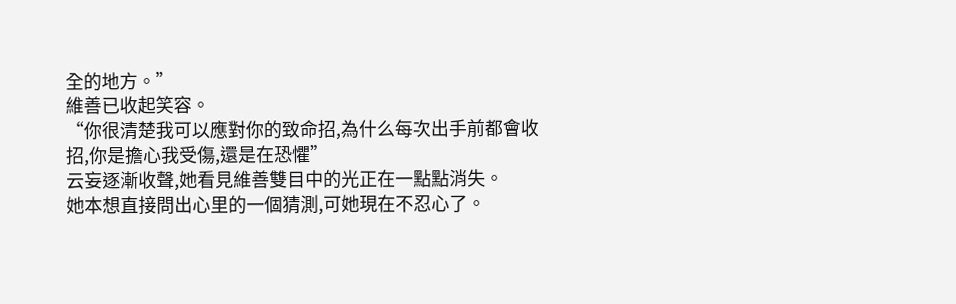全的地方。”
維善已收起笑容。
“你很清楚我可以應對你的致命招,為什么每次出手前都會收招,你是擔心我受傷,還是在恐懼”
云妄逐漸收聲,她看見維善雙目中的光正在一點點消失。
她本想直接問出心里的一個猜測,可她現在不忍心了。